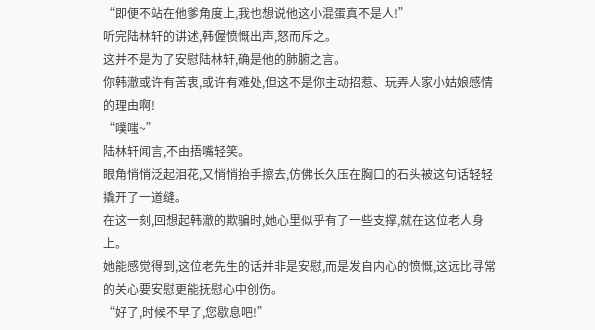“即便不站在他爹角度上,我也想说他这小混蛋真不是人!”
听完陆林轩的讲述,韩偓愤慨出声,怒而斥之。
这并不是为了安慰陆林轩,确是他的肺腑之言。
你韩澈或许有苦衷,或许有难处,但这不是你主动招惹、玩弄人家小姑娘感情的理由啊!
“噗嗤~”
陆林轩闻言,不由捂嘴轻笑。
眼角悄悄泛起泪花,又悄悄抬手擦去,仿佛长久压在胸口的石头被这句话轻轻撬开了一道缝。
在这一刻,回想起韩澈的欺骗时,她心里似乎有了一些支撑,就在这位老人身上。
她能感觉得到,这位老先生的话并非是安慰,而是发自内心的愤慨,这远比寻常的关心要安慰更能抚慰心中创伤。
“好了,时候不早了,您歇息吧!”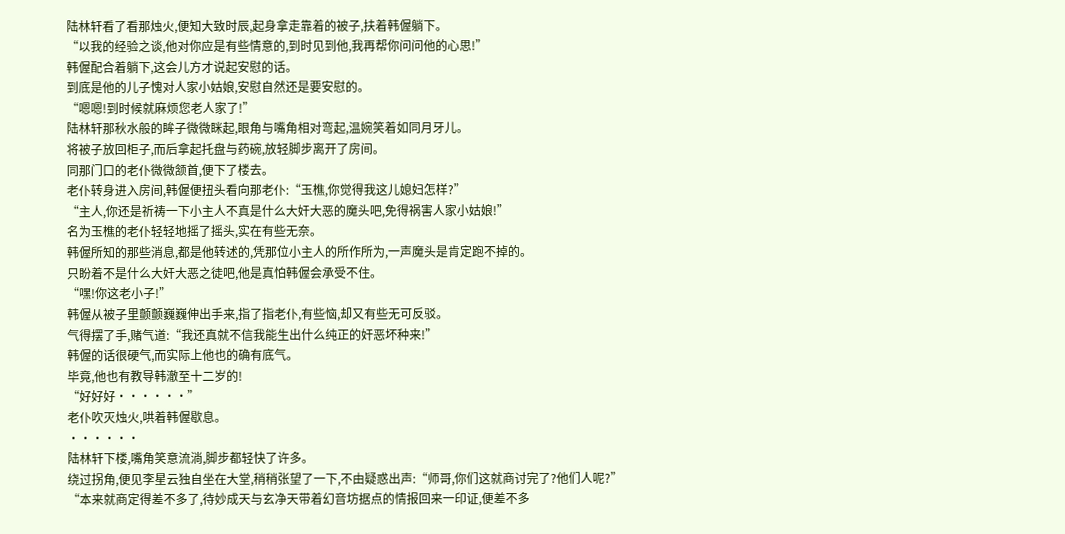陆林轩看了看那烛火,便知大致时辰,起身拿走靠着的被子,扶着韩偓躺下。
“以我的经验之谈,他对你应是有些情意的,到时见到他,我再帮你问问他的心思!”
韩偓配合着躺下,这会儿方才说起安慰的话。
到底是他的儿子愧对人家小姑娘,安慰自然还是要安慰的。
“嗯嗯!到时候就麻烦您老人家了!”
陆林轩那秋水般的眸子微微眯起,眼角与嘴角相对弯起,温婉笑着如同月牙儿。
将被子放回柜子,而后拿起托盘与药碗,放轻脚步离开了房间。
同那门口的老仆微微颔首,便下了楼去。
老仆转身进入房间,韩偓便扭头看向那老仆:“玉樵,你觉得我这儿媳妇怎样?”
“主人,你还是祈祷一下小主人不真是什么大奸大恶的魔头吧,免得祸害人家小姑娘!”
名为玉樵的老仆轻轻地摇了摇头,实在有些无奈。
韩偓所知的那些消息,都是他转述的,凭那位小主人的所作所为,一声魔头是肯定跑不掉的。
只盼着不是什么大奸大恶之徒吧,他是真怕韩偓会承受不住。
“嘿!你这老小子!”
韩偓从被子里颤颤巍巍伸出手来,指了指老仆,有些恼,却又有些无可反驳。
气得摆了手,赌气道:“我还真就不信我能生出什么纯正的奸恶坏种来!”
韩偓的话很硬气,而实际上他也的确有底气。
毕竟,他也有教导韩澈至十二岁的!
“好好好······”
老仆吹灭烛火,哄着韩偓歇息。
······
陆林轩下楼,嘴角笑意流淌,脚步都轻快了许多。
绕过拐角,便见李星云独自坐在大堂,稍稍张望了一下,不由疑惑出声:“师哥,你们这就商讨完了?他们人呢?”
“本来就商定得差不多了,待妙成天与玄净天带着幻音坊据点的情报回来一印证,便差不多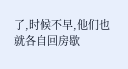了,时候不早,他们也就各自回房歇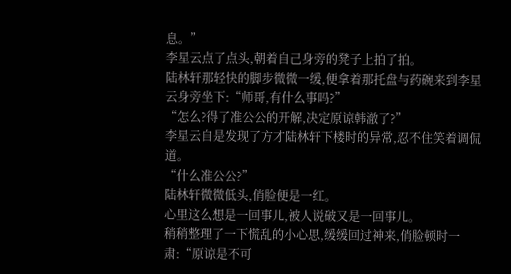息。”
李星云点了点头,朝着自己身旁的凳子上拍了拍。
陆林轩那轻快的脚步微微一缓,便拿着那托盘与药碗来到李星云身旁坐下:“师哥,有什么事吗?”
“怎么?得了准公公的开解,决定原谅韩澈了?”
李星云自是发现了方才陆林轩下楼时的异常,忍不住笑着调侃道。
“什么准公公?”
陆林轩微微低头,俏脸便是一红。
心里这么想是一回事儿,被人说破又是一回事儿。
稍稍整理了一下慌乱的小心思,缓缓回过神来,俏脸顿时一肃:“原谅是不可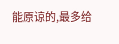能原谅的,最多给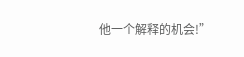他一个解释的机会!”